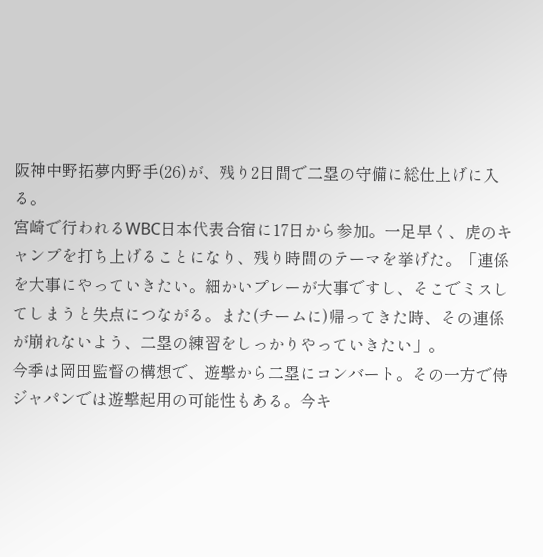阪神中野拓夢内野手(26)が、残り2日間で二塁の守備に総仕上げに入る。
宮崎で行われるWBC日本代表合宿に17日から参加。一足早く、虎のキャンプを打ち上げることになり、残り時間のテーマを挙げた。「連係を大事にやっていきたい。細かいプレーが大事ですし、そこでミスしてしまうと失点につながる。また(チームに)帰ってきた時、その連係が崩れないよう、二塁の練習をしっかりやっていきたい」。
今季は岡田監督の構想で、遊撃から二塁にコンバート。その一方で侍ジャパンでは遊撃起用の可能性もある。今キ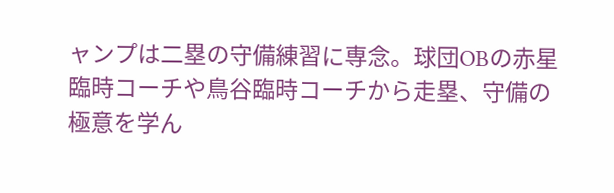ャンプは二塁の守備練習に専念。球団OBの赤星臨時コーチや鳥谷臨時コーチから走塁、守備の極意を学ん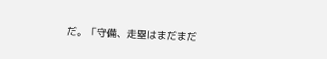だ。「守備、走塁はまだまだ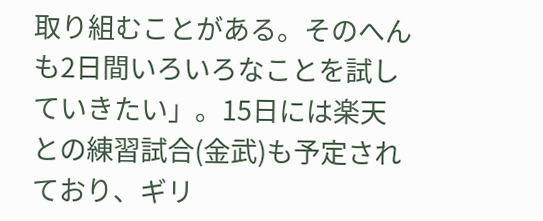取り組むことがある。そのへんも2日間いろいろなことを試していきたい」。15日には楽天との練習試合(金武)も予定されており、ギリ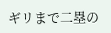ギリまで二塁の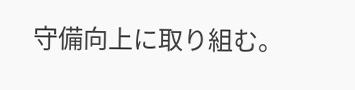守備向上に取り組む。